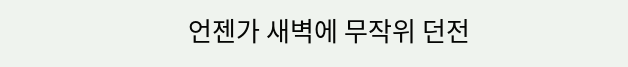언젠가 새벽에 무작위 던전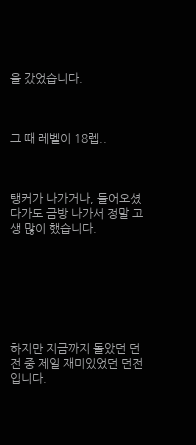을 갔었습니다.



그 때 레벨이 18렙..



탱커가 나가거나, 들어오셨다가도 금방 나가서 정말 고생 많이 했습니다.







하지만 지금까지 돌았던 던전 중 제일 재미있었던 던전입니다.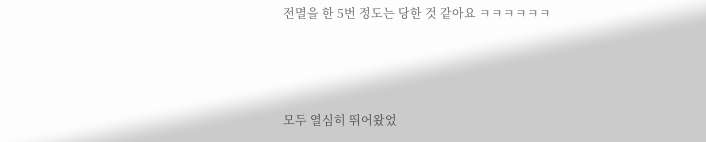전멸을 한 5번 정도는 당한 것 같아요 ㅋㅋㅋㅋㅋㅋ



모두 열심히 뛰어왔었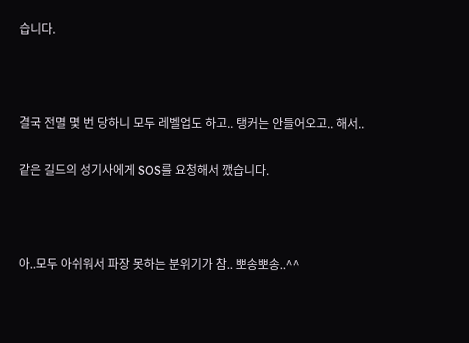습니다.



결국 전멸 몇 번 당하니 모두 레벨업도 하고.. 탱커는 안들어오고.. 해서..

같은 길드의 성기사에게 SOS를 요청해서 깼습니다.



아..모두 아쉬워서 파장 못하는 분위기가 참.. 뽀송뽀송..^^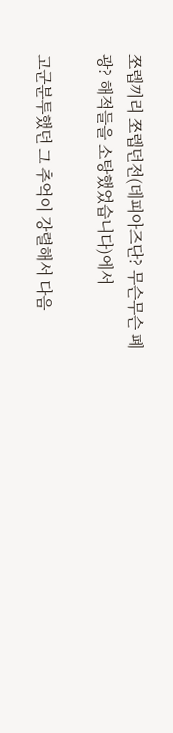쪼렙끼리 쪼렙던전(데피아즈단? 무슨무슨 폐광? 해적들을 소탕했었습니다)에서

고군분투했던 그 추억이 강렬해서 다음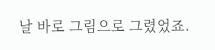날 바로 그림으로 그렸었죠.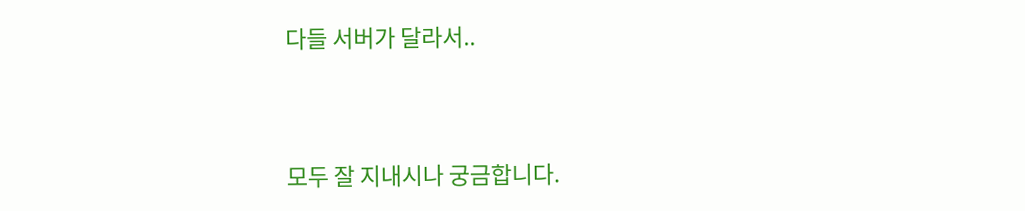다들 서버가 달라서..



모두 잘 지내시나 궁금합니다.